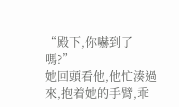“殿下,你嚇到了嗎?”
她回頭看他,他忙湊過來,抱着她的手臂,乖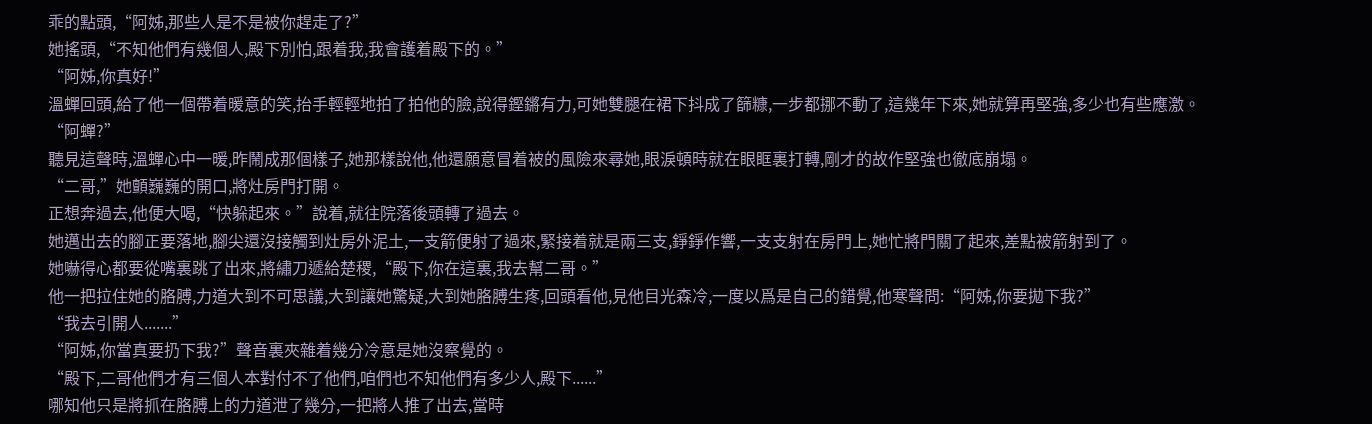乖的點頭,“阿姊,那些人是不是被你趕走了?”
她搖頭,“不知他們有幾個人,殿下別怕,跟着我,我會護着殿下的。”
“阿姊,你真好!”
溫蟬回頭,給了他一個帶着暖意的笑,抬手輕輕地拍了拍他的臉,說得鏗鏘有力,可她雙腿在裙下抖成了篩糠,一步都挪不動了,這幾年下來,她就算再堅強,多少也有些應激。
“阿蟬?”
聽見這聲時,溫蟬心中一暖,昨鬧成那個樣子,她那樣說他,他還願意冒着被的風險來尋她,眼淚頓時就在眼眶裏打轉,剛才的故作堅強也徹底崩塌。
“二哥,”她顫巍巍的開口,將灶房門打開。
正想奔過去,他便大喝,“快躲起來。”說着,就往院落後頭轉了過去。
她邁出去的腳正要落地,腳尖還沒接觸到灶房外泥土,一支箭便射了過來,緊接着就是兩三支,錚錚作響,一支支射在房門上,她忙將門關了起來,差點被箭射到了。
她嚇得心都要從嘴裏跳了出來,將繡刀遞給楚稷,“殿下,你在這裏,我去幫二哥。”
他一把拉住她的胳膊,力道大到不可思議,大到讓她驚疑,大到她胳膊生疼,回頭看他,見他目光森冷,一度以爲是自己的錯覺,他寒聲問:“阿姊,你要拋下我?”
“我去引開人.......”
“阿姊,你當真要扔下我?”聲音裏夾雜着幾分冷意是她沒察覺的。
“殿下,二哥他們才有三個人本對付不了他們,咱們也不知他們有多少人,殿下......”
哪知他只是將抓在胳膊上的力道泄了幾分,一把將人推了出去,當時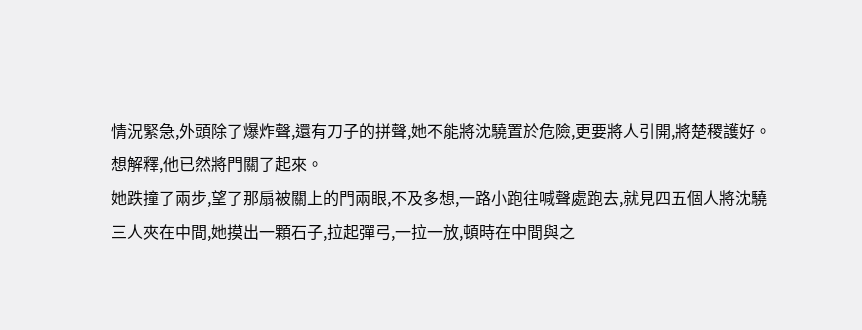情況緊急,外頭除了爆炸聲,還有刀子的拼聲,她不能將沈驍置於危險,更要將人引開,將楚稷護好。
想解釋,他已然將門關了起來。
她跌撞了兩步,望了那扇被關上的門兩眼,不及多想,一路小跑往喊聲處跑去,就見四五個人將沈驍三人夾在中間,她摸出一顆石子,拉起彈弓,一拉一放,頓時在中間與之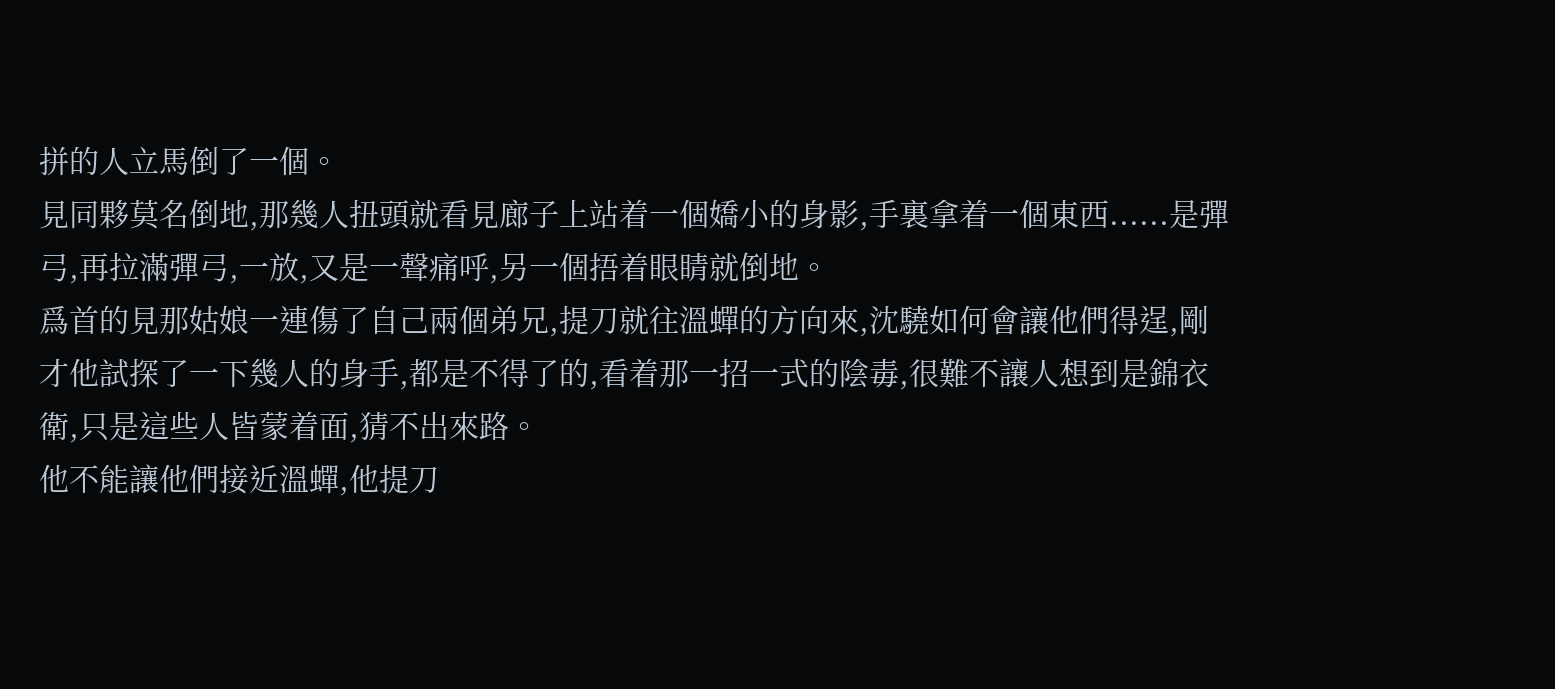拼的人立馬倒了一個。
見同夥莫名倒地,那幾人扭頭就看見廊子上站着一個嬌小的身影,手裏拿着一個東西......是彈弓,再拉滿彈弓,一放,又是一聲痛呼,另一個捂着眼睛就倒地。
爲首的見那姑娘一連傷了自己兩個弟兄,提刀就往溫蟬的方向來,沈驍如何會讓他們得逞,剛才他試探了一下幾人的身手,都是不得了的,看着那一招一式的陰毒,很難不讓人想到是錦衣衛,只是這些人皆蒙着面,猜不出來路。
他不能讓他們接近溫蟬,他提刀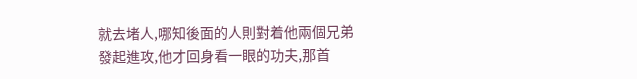就去堵人,哪知後面的人則對着他兩個兄弟發起進攻,他才回身看一眼的功夫,那首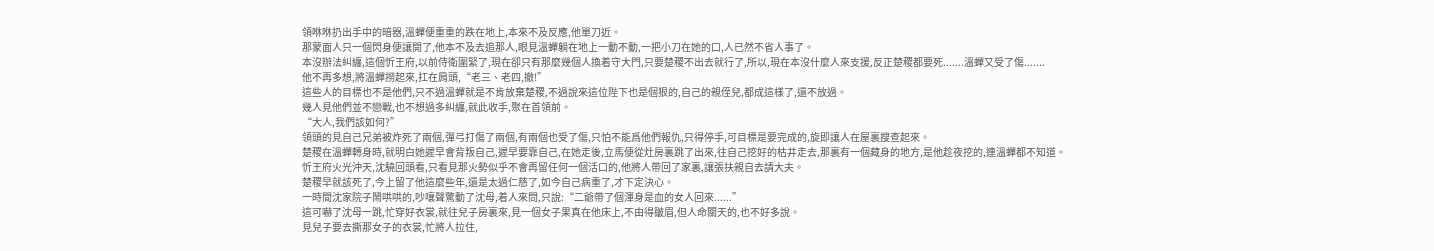領咻咻扔出手中的暗器,溫蟬便重重的跌在地上,本來不及反應,他單刀近。
那蒙面人只一個閃身便讓開了,他本不及去追那人,眼見溫蟬躺在地上一動不動,一把小刀在她的口,人已然不省人事了。
本沒辦法糾纏,這個忻王府,以前侍衛圍緊了,現在卻只有那麼幾個人換着守大門,只要楚稷不出去就行了,所以,現在本沒什麼人來支援,反正楚稷都要死.......溫蟬又受了傷.......
他不再多想,將溫蟬撈起來,扛在肩頭,“老三、老四,撤!”
這些人的目標也不是他們,只不過溫蟬就是不肯放棄楚稷,不過說來這位陛下也是個狠的,自己的親侄兒,都成這樣了,還不放過。
幾人見他們並不戀戰,也不想過多糾纏,就此收手,聚在首領前。
“大人,我們該如何?”
領頭的見自己兄弟被炸死了兩個,彈弓打傷了兩個,有兩個也受了傷,只怕不能爲他們報仇,只得停手,可目標是要完成的,旋即讓人在屋裏搜查起來。
楚稷在溫蟬轉身時,就明白她遲早會背叛自己,遲早要靠自己,在她走後,立馬便從灶房裏跳了出來,往自己挖好的枯井走去,那裏有一個藏身的地方,是他趁夜挖的,連溫蟬都不知道。
忻王府火光沖天,沈驍回頭看,只看見那火勢似乎不會再留任何一個活口的,他將人帶回了家裏,讓張扶親自去請大夫。
楚稷早就該死了,今上留了他這麼些年,還是太過仁慈了,如今自己病重了,才下定決心。
一時間沈家院子鬧哄哄的,吵嚷聲驚動了沈母,着人來問,只說:“二爺帶了個渾身是血的女人回來......”
這可嚇了沈母一跳,忙穿好衣裳,就往兒子房裏來,見一個女子果真在他床上,不由得皺眉,但人命關天的,也不好多說。
見兒子要去撕那女子的衣裳,忙將人拉住,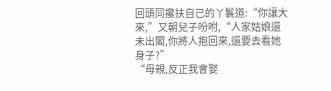回頭同攙扶自己的丫鬟道:“你讓大來,”又朝兒子吩咐,“人家姑娘還未出閣,你將人抱回來,還要去看她身子?”
“母親,反正我會娶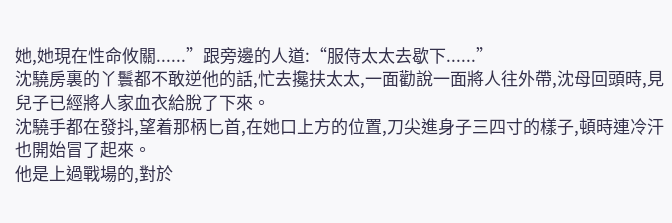她,她現在性命攸關......”跟旁邊的人道:“服侍太太去歇下......”
沈驍房裏的丫鬟都不敢逆他的話,忙去攙扶太太,一面勸說一面將人往外帶,沈母回頭時,見兒子已經將人家血衣給脫了下來。
沈驍手都在發抖,望着那柄匕首,在她口上方的位置,刀尖進身子三四寸的樣子,頓時連冷汗也開始冒了起來。
他是上過戰場的,對於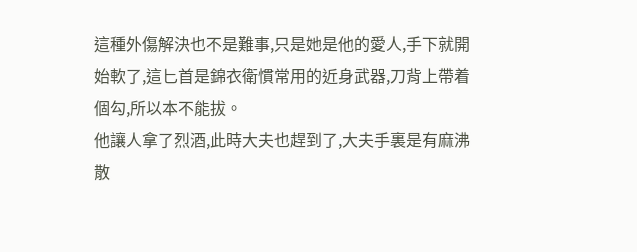這種外傷解決也不是難事,只是她是他的愛人,手下就開始軟了,這匕首是錦衣衛慣常用的近身武器,刀背上帶着個勾,所以本不能拔。
他讓人拿了烈酒,此時大夫也趕到了,大夫手裏是有麻沸散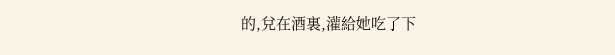的,兌在酒裏,灌給她吃了下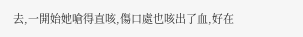去,一開始她嗆得直咳,傷口處也咳出了血,好在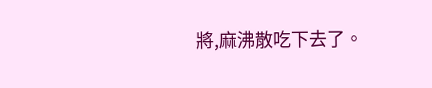將,麻沸散吃下去了。